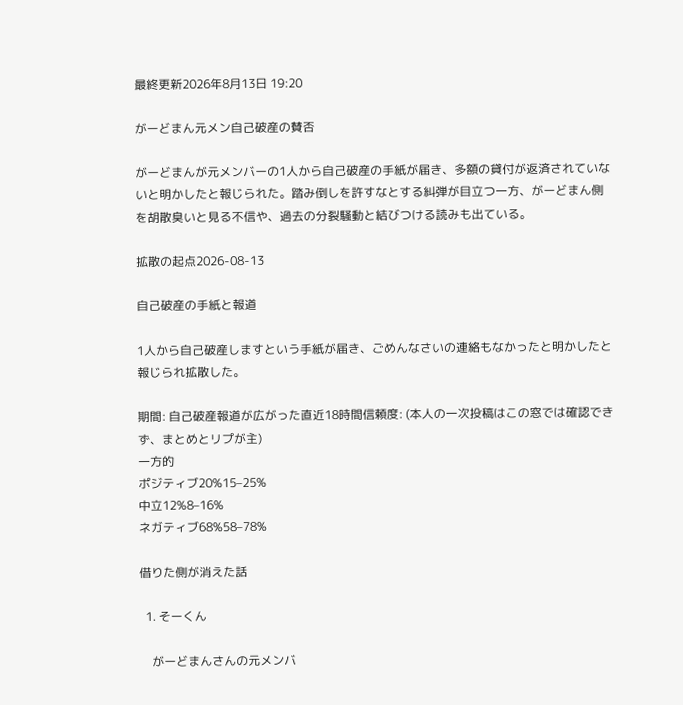最終更新2026年8月13日 19:20

がーどまん元メン自己破産の賛否

がーどまんが元メンバーの1人から自己破産の手紙が届き、多額の貸付が返済されていないと明かしたと報じられた。踏み倒しを許すなとする糾弾が目立つ一方、がーどまん側を胡散臭いと見る不信や、過去の分裂騒動と結びつける読みも出ている。

拡散の起点2026-08-13

自己破産の手紙と報道

1人から自己破産しますという手紙が届き、ごめんなさいの連絡もなかったと明かしたと報じられ拡散した。

期間: 自己破産報道が広がった直近18時間信頼度: (本人の一次投稿はこの窓では確認できず、まとめとリプが主)
一方的
ポジティブ20%15–25%
中立12%8–16%
ネガティブ68%58–78%

借りた側が消えた話

  1. そーくん

    がーどまんさんの元メンバ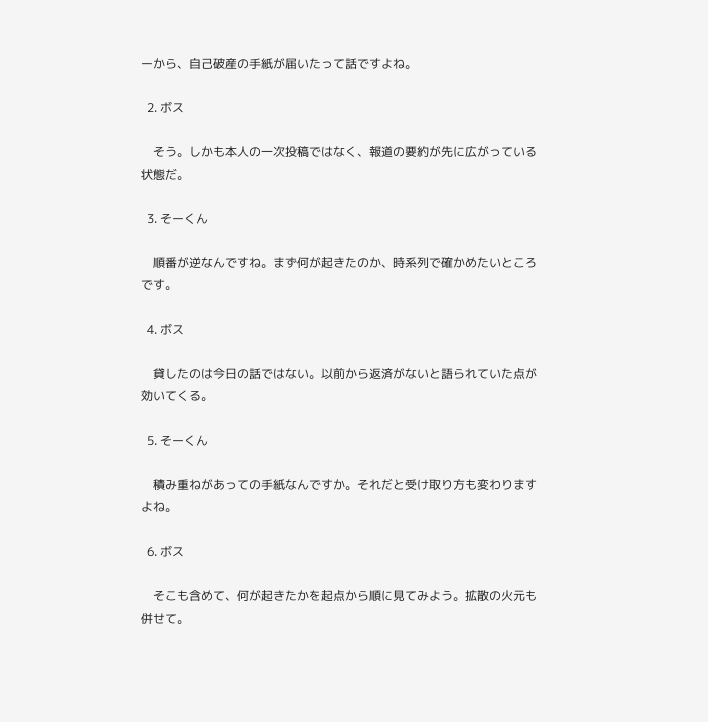ーから、自己破産の手紙が届いたって話ですよね。

  2. ボス

    そう。しかも本人の一次投稿ではなく、報道の要約が先に広がっている状態だ。

  3. そーくん

    順番が逆なんですね。まず何が起きたのか、時系列で確かめたいところです。

  4. ボス

    貸したのは今日の話ではない。以前から返済がないと語られていた点が効いてくる。

  5. そーくん

    積み重ねがあっての手紙なんですか。それだと受け取り方も変わりますよね。

  6. ボス

    そこも含めて、何が起きたかを起点から順に見てみよう。拡散の火元も併せて。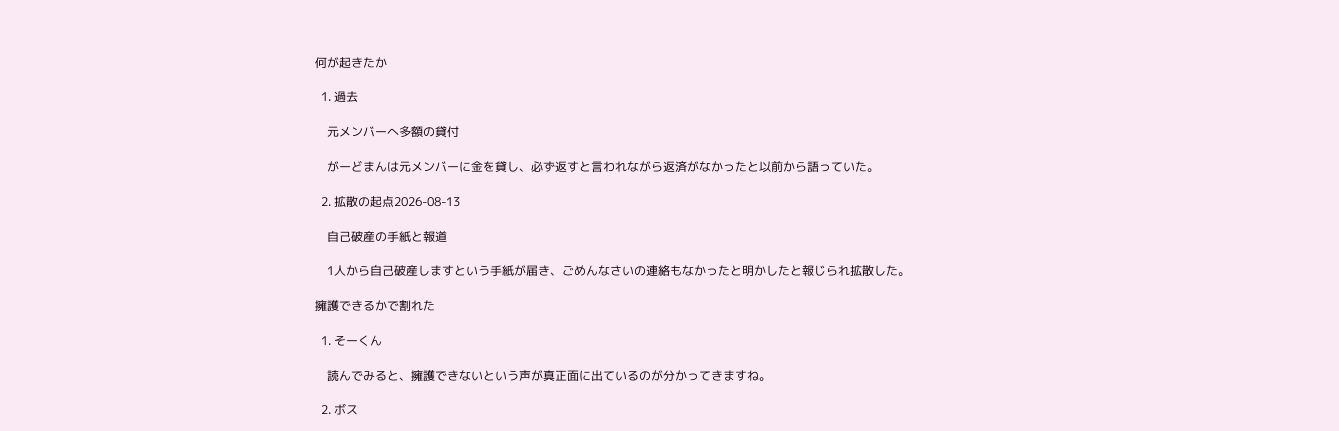何が起きたか

  1. 過去

    元メンバーへ多額の貸付

    がーどまんは元メンバーに金を貸し、必ず返すと言われながら返済がなかったと以前から語っていた。

  2. 拡散の起点2026-08-13

    自己破産の手紙と報道

    1人から自己破産しますという手紙が届き、ごめんなさいの連絡もなかったと明かしたと報じられ拡散した。

擁護できるかで割れた

  1. そーくん

    読んでみると、擁護できないという声が真正面に出ているのが分かってきますね。

  2. ボス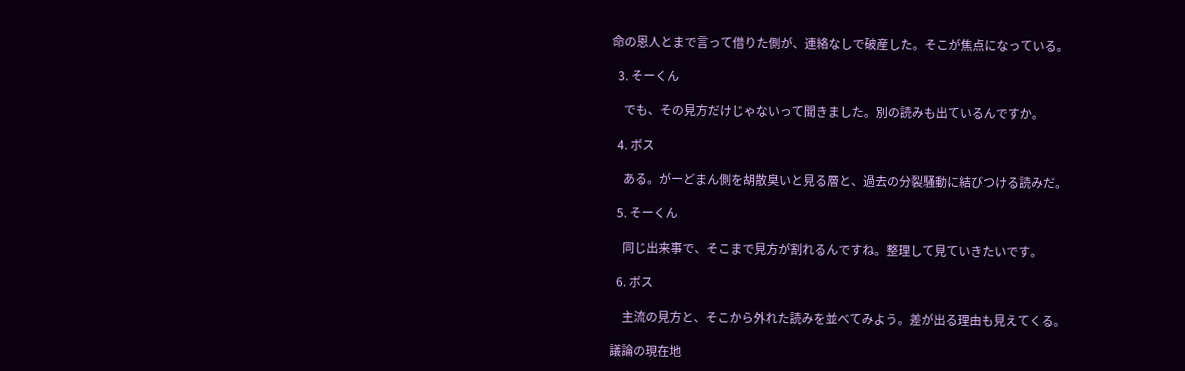命の恩人とまで言って借りた側が、連絡なしで破産した。そこが焦点になっている。

  3. そーくん

    でも、その見方だけじゃないって聞きました。別の読みも出ているんですか。

  4. ボス

    ある。がーどまん側を胡散臭いと見る層と、過去の分裂騒動に結びつける読みだ。

  5. そーくん

    同じ出来事で、そこまで見方が割れるんですね。整理して見ていきたいです。

  6. ボス

    主流の見方と、そこから外れた読みを並べてみよう。差が出る理由も見えてくる。

議論の現在地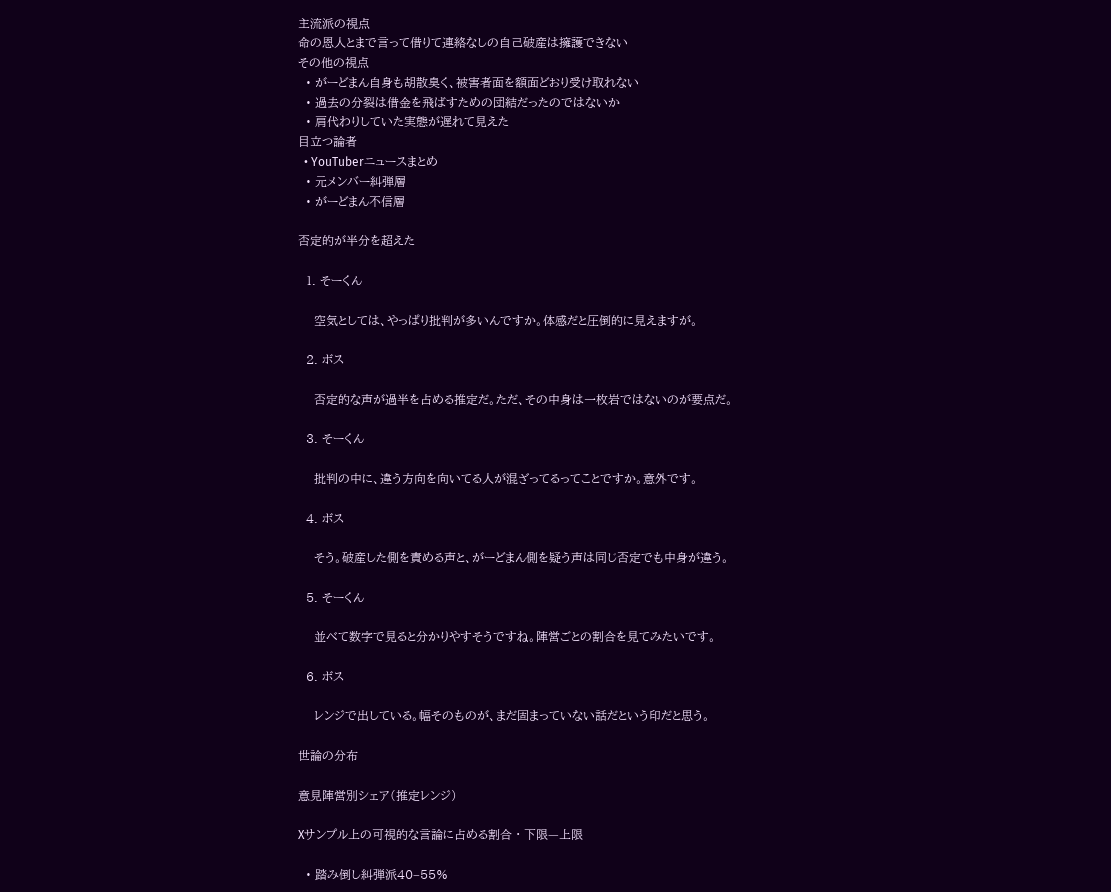主流派の視点
命の恩人とまで言って借りて連絡なしの自己破産は擁護できない
その他の視点
  • がーどまん自身も胡散臭く、被害者面を額面どおり受け取れない
  • 過去の分裂は借金を飛ばすための団結だったのではないか
  • 肩代わりしていた実態が遅れて見えた
目立つ論者
  • YouTuberニュースまとめ
  • 元メンバー糾弾層
  • がーどまん不信層

否定的が半分を超えた

  1. そーくん

    空気としては、やっぱり批判が多いんですか。体感だと圧倒的に見えますが。

  2. ボス

    否定的な声が過半を占める推定だ。ただ、その中身は一枚岩ではないのが要点だ。

  3. そーくん

    批判の中に、違う方向を向いてる人が混ざってるってことですか。意外です。

  4. ボス

    そう。破産した側を責める声と、がーどまん側を疑う声は同じ否定でも中身が違う。

  5. そーくん

    並べて数字で見ると分かりやすそうですね。陣営ごとの割合を見てみたいです。

  6. ボス

    レンジで出している。幅そのものが、まだ固まっていない話だという印だと思う。

世論の分布

意見陣営別シェア(推定レンジ)

Xサンプル上の可視的な言論に占める割合 · 下限—上限

  • 踏み倒し糾弾派40–55%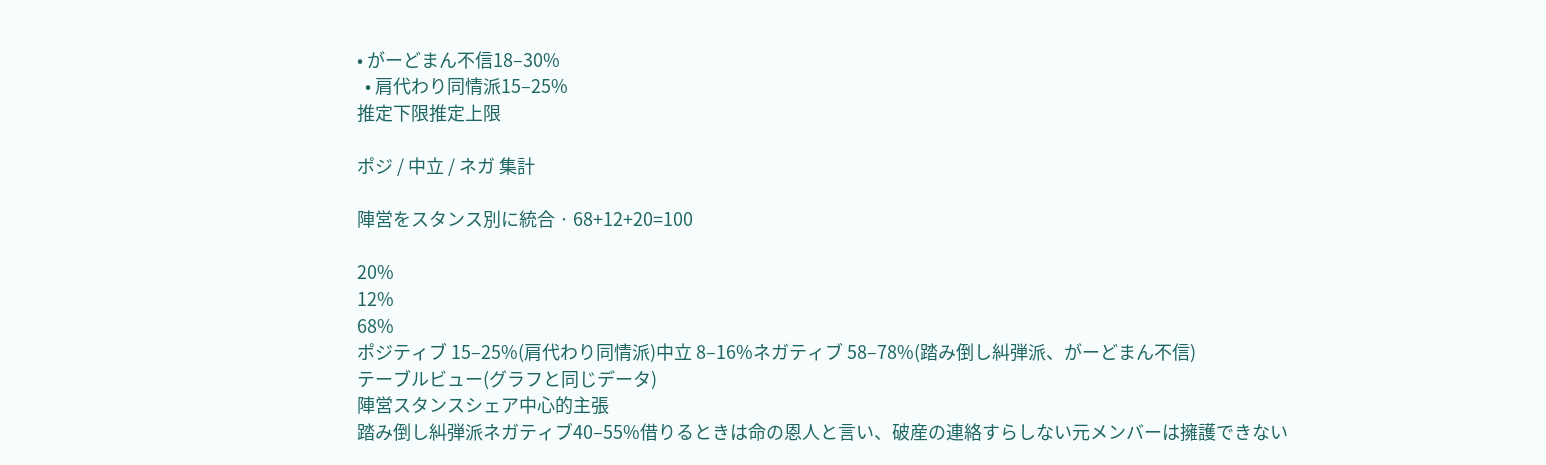• がーどまん不信18–30%
  • 肩代わり同情派15–25%
推定下限推定上限

ポジ / 中立 / ネガ 集計

陣営をスタンス別に統合 · 68+12+20=100

20%
12%
68%
ポジティブ 15–25%(肩代わり同情派)中立 8–16%ネガティブ 58–78%(踏み倒し糾弾派、がーどまん不信)
テーブルビュー(グラフと同じデータ)
陣営スタンスシェア中心的主張
踏み倒し糾弾派ネガティブ40–55%借りるときは命の恩人と言い、破産の連絡すらしない元メンバーは擁護できない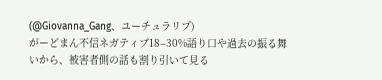(@Giovanna_Gang、ユーチュラリプ)
がーどまん不信ネガティブ18–30%語り口や過去の振る舞いから、被害者側の話も割り引いて見る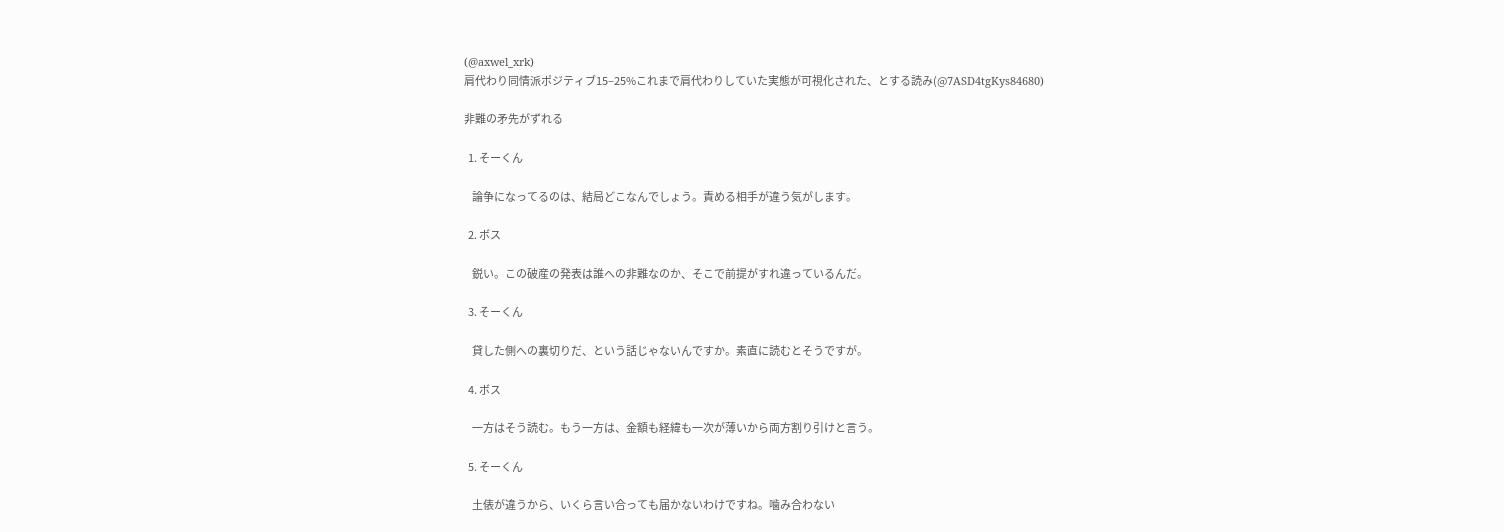(@axwel_xrk)
肩代わり同情派ポジティブ15–25%これまで肩代わりしていた実態が可視化された、とする読み(@7ASD4tgKys84680)

非難の矛先がずれる

  1. そーくん

    論争になってるのは、結局どこなんでしょう。責める相手が違う気がします。

  2. ボス

    鋭い。この破産の発表は誰への非難なのか、そこで前提がすれ違っているんだ。

  3. そーくん

    貸した側への裏切りだ、という話じゃないんですか。素直に読むとそうですが。

  4. ボス

    一方はそう読む。もう一方は、金額も経緯も一次が薄いから両方割り引けと言う。

  5. そーくん

    土俵が違うから、いくら言い合っても届かないわけですね。噛み合わない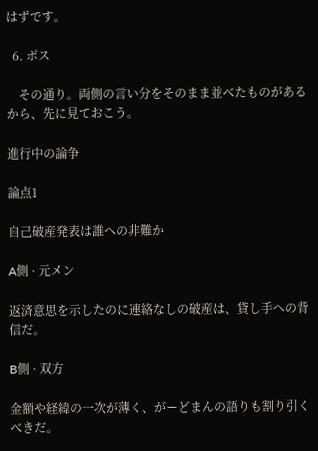はずです。

  6. ボス

    その通り。両側の言い分をそのまま並べたものがあるから、先に見ておこう。

進行中の論争

論点1

自己破産発表は誰への非難か

A側 · 元メン

返済意思を示したのに連絡なしの破産は、貸し手への背信だ。

B側 · 双方

金額や経緯の一次が薄く、がーどまんの語りも割り引くべきだ。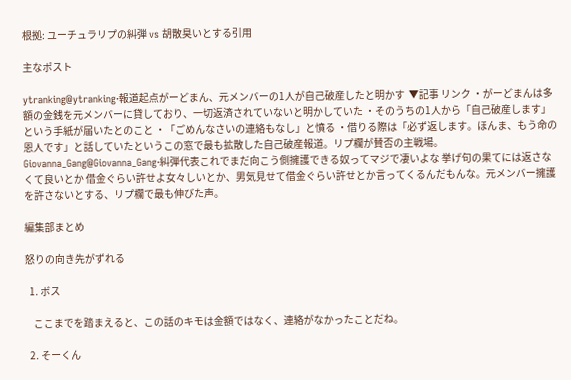根拠: ユーチュラリプの糾弾 vs 胡散臭いとする引用

主なポスト

ytranking@ytranking·報道起点がーどまん、元メンバーの1人が自己破産したと明かす  ▼記事 リンク ・がーどまんは多額の金銭を元メンバーに貸しており、一切返済されていないと明かしていた ・そのうちの1人から「自己破産します」という手紙が届いたとのこと ・「ごめんなさいの連絡もなし」と憤る ・借りる際は「必ず返します。ほんま、もう命の恩人です」と話していたというこの窓で最も拡散した自己破産報道。リプ欄が賛否の主戦場。
Giovanna_Gang@Giovanna_Gang·糾弾代表これでまだ向こう側擁護できる奴ってマジで凄いよな 挙げ句の果てには返さなくて良いとか 借金ぐらい許せよ女々しいとか、男気見せて借金ぐらい許せとか言ってくるんだもんな。元メンバー擁護を許さないとする、リプ欄で最も伸びた声。

編集部まとめ

怒りの向き先がずれる

  1. ボス

    ここまでを踏まえると、この話のキモは金額ではなく、連絡がなかったことだね。

  2. そーくん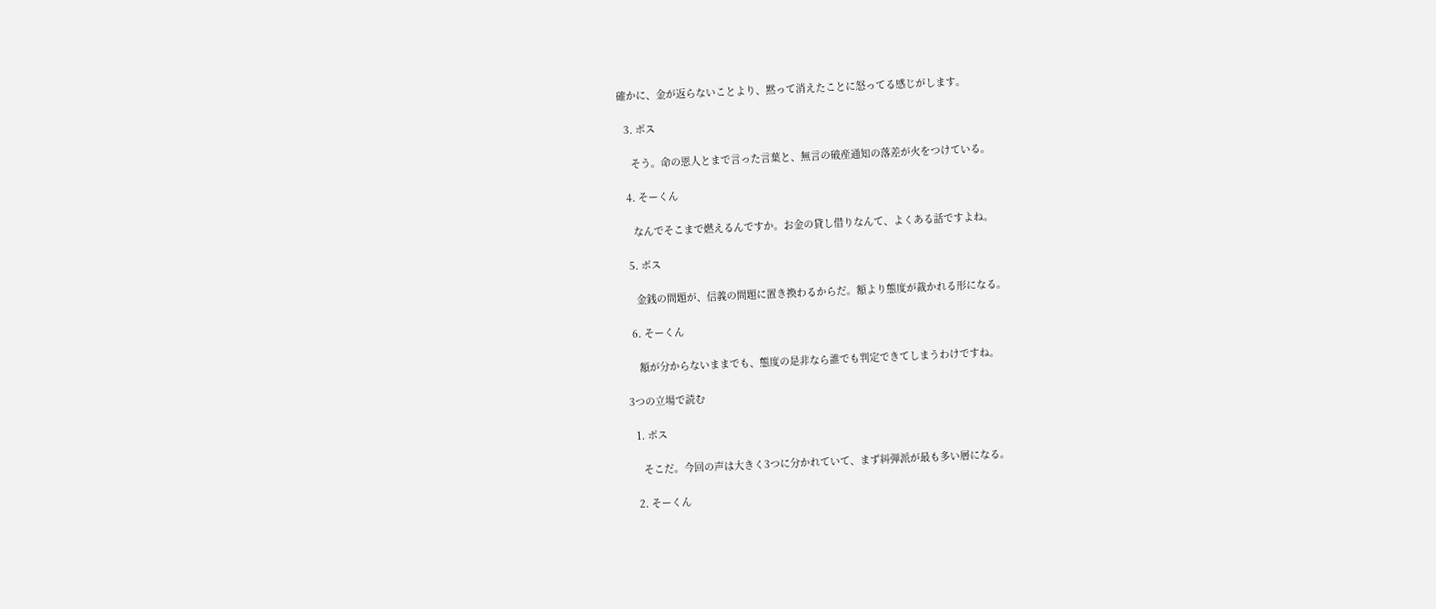確かに、金が返らないことより、黙って消えたことに怒ってる感じがします。

  3. ボス

    そう。命の恩人とまで言った言葉と、無言の破産通知の落差が火をつけている。

  4. そーくん

    なんでそこまで燃えるんですか。お金の貸し借りなんて、よくある話ですよね。

  5. ボス

    金銭の問題が、信義の問題に置き換わるからだ。額より態度が裁かれる形になる。

  6. そーくん

    額が分からないままでも、態度の是非なら誰でも判定できてしまうわけですね。

3つの立場で読む

  1. ボス

    そこだ。今回の声は大きく3つに分かれていて、まず糾弾派が最も多い層になる。

  2. そーくん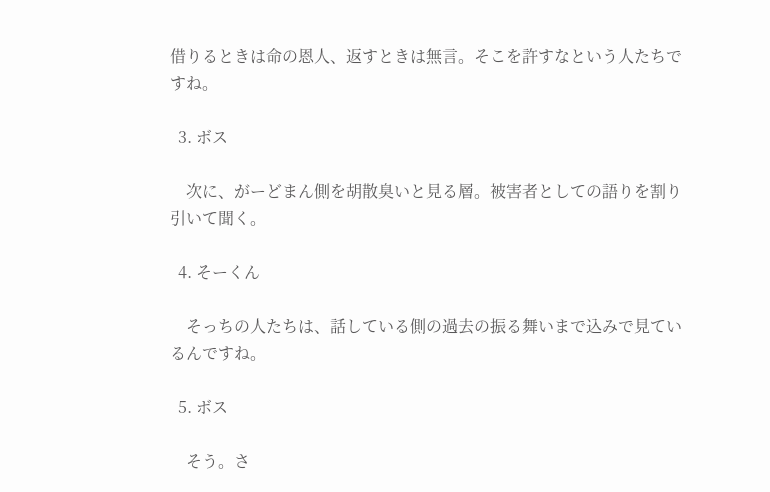借りるときは命の恩人、返すときは無言。そこを許すなという人たちですね。

  3. ボス

    次に、がーどまん側を胡散臭いと見る層。被害者としての語りを割り引いて聞く。

  4. そーくん

    そっちの人たちは、話している側の過去の振る舞いまで込みで見ているんですね。

  5. ボス

    そう。さ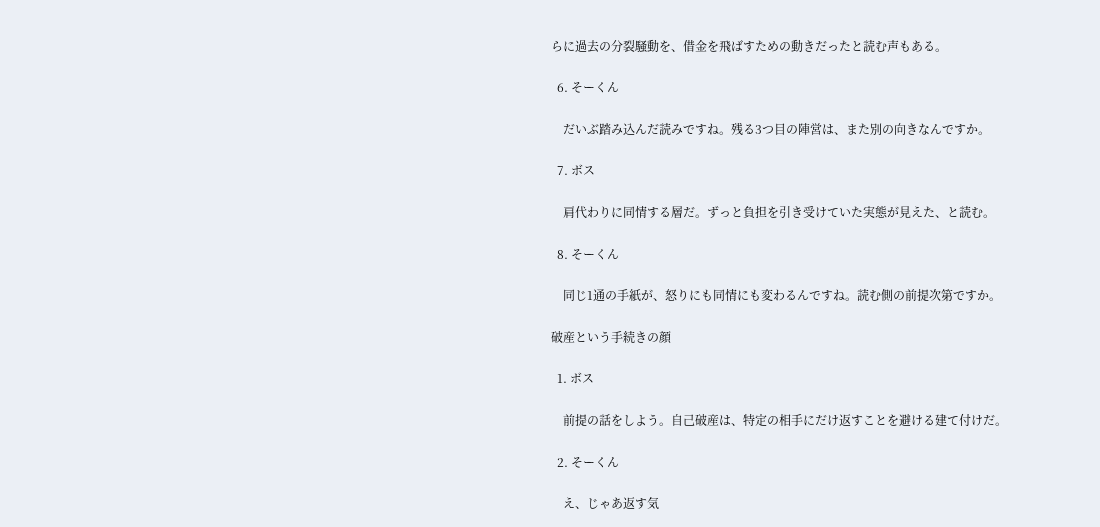らに過去の分裂騒動を、借金を飛ばすための動きだったと読む声もある。

  6. そーくん

    だいぶ踏み込んだ読みですね。残る3つ目の陣営は、また別の向きなんですか。

  7. ボス

    肩代わりに同情する層だ。ずっと負担を引き受けていた実態が見えた、と読む。

  8. そーくん

    同じ1通の手紙が、怒りにも同情にも変わるんですね。読む側の前提次第ですか。

破産という手続きの顔

  1. ボス

    前提の話をしよう。自己破産は、特定の相手にだけ返すことを避ける建て付けだ。

  2. そーくん

    え、じゃあ返す気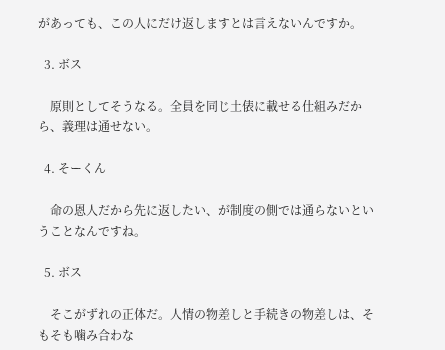があっても、この人にだけ返しますとは言えないんですか。

  3. ボス

    原則としてそうなる。全員を同じ土俵に載せる仕組みだから、義理は通せない。

  4. そーくん

    命の恩人だから先に返したい、が制度の側では通らないということなんですね。

  5. ボス

    そこがずれの正体だ。人情の物差しと手続きの物差しは、そもそも噛み合わな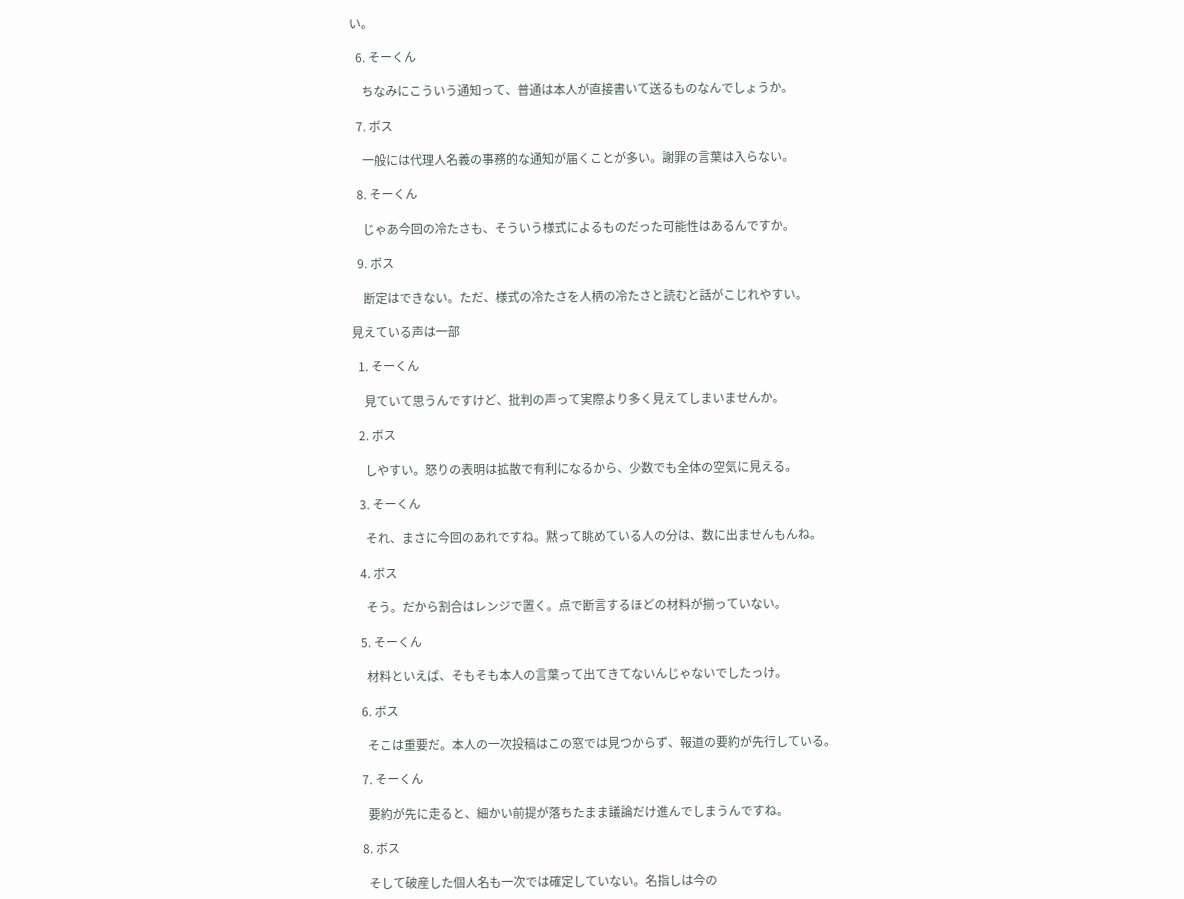い。

  6. そーくん

    ちなみにこういう通知って、普通は本人が直接書いて送るものなんでしょうか。

  7. ボス

    一般には代理人名義の事務的な通知が届くことが多い。謝罪の言葉は入らない。

  8. そーくん

    じゃあ今回の冷たさも、そういう様式によるものだった可能性はあるんですか。

  9. ボス

    断定はできない。ただ、様式の冷たさを人柄の冷たさと読むと話がこじれやすい。

見えている声は一部

  1. そーくん

    見ていて思うんですけど、批判の声って実際より多く見えてしまいませんか。

  2. ボス

    しやすい。怒りの表明は拡散で有利になるから、少数でも全体の空気に見える。

  3. そーくん

    それ、まさに今回のあれですね。黙って眺めている人の分は、数に出ませんもんね。

  4. ボス

    そう。だから割合はレンジで置く。点で断言するほどの材料が揃っていない。

  5. そーくん

    材料といえば、そもそも本人の言葉って出てきてないんじゃないでしたっけ。

  6. ボス

    そこは重要だ。本人の一次投稿はこの窓では見つからず、報道の要約が先行している。

  7. そーくん

    要約が先に走ると、細かい前提が落ちたまま議論だけ進んでしまうんですね。

  8. ボス

    そして破産した個人名も一次では確定していない。名指しは今の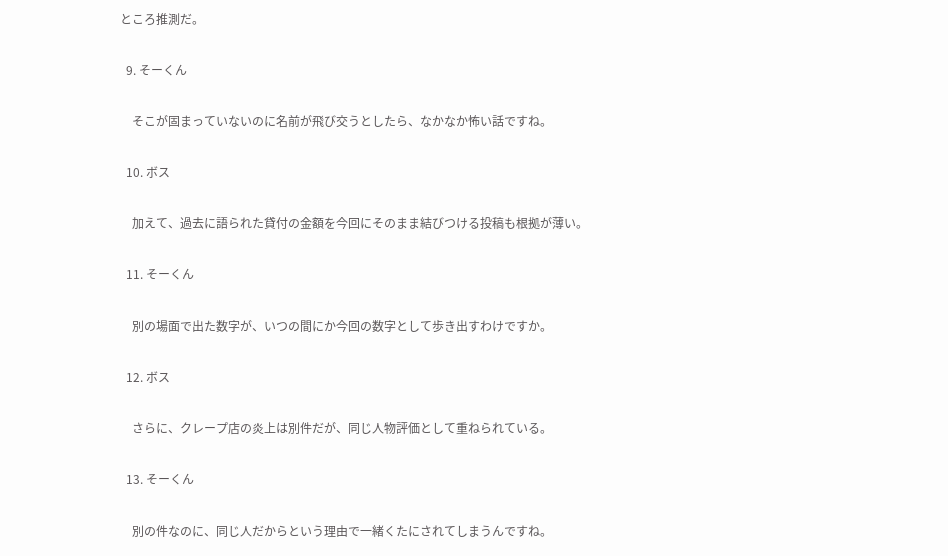ところ推測だ。

  9. そーくん

    そこが固まっていないのに名前が飛び交うとしたら、なかなか怖い話ですね。

  10. ボス

    加えて、過去に語られた貸付の金額を今回にそのまま結びつける投稿も根拠が薄い。

  11. そーくん

    別の場面で出た数字が、いつの間にか今回の数字として歩き出すわけですか。

  12. ボス

    さらに、クレープ店の炎上は別件だが、同じ人物評価として重ねられている。

  13. そーくん

    別の件なのに、同じ人だからという理由で一緒くたにされてしまうんですね。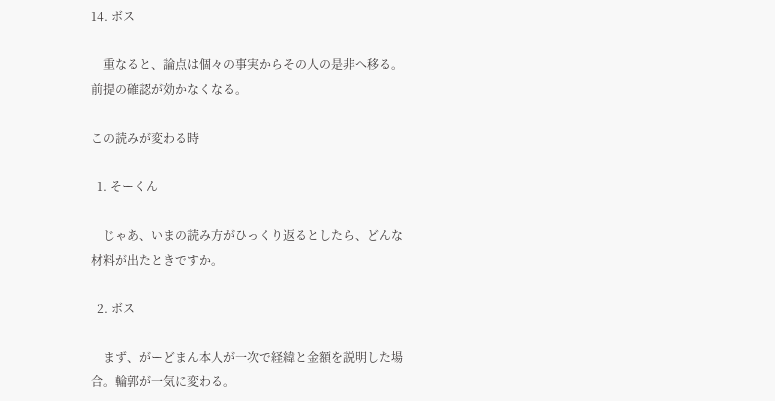14. ボス

    重なると、論点は個々の事実からその人の是非へ移る。前提の確認が効かなくなる。

この読みが変わる時

  1. そーくん

    じゃあ、いまの読み方がひっくり返るとしたら、どんな材料が出たときですか。

  2. ボス

    まず、がーどまん本人が一次で経緯と金額を説明した場合。輪郭が一気に変わる。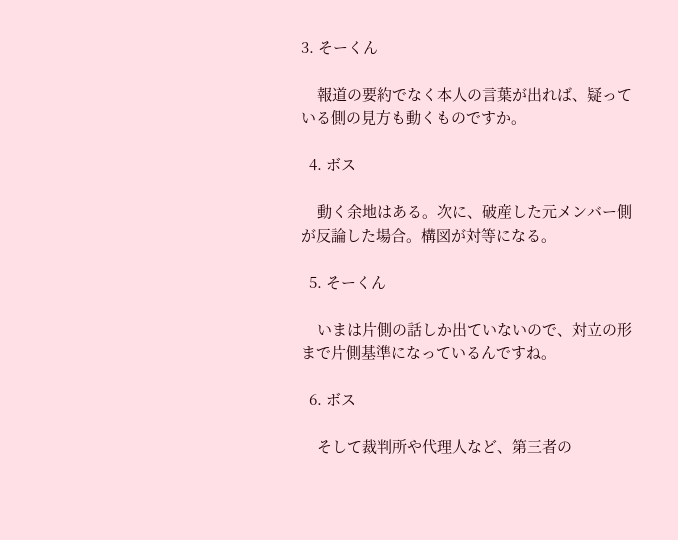3. そーくん

    報道の要約でなく本人の言葉が出れば、疑っている側の見方も動くものですか。

  4. ボス

    動く余地はある。次に、破産した元メンバー側が反論した場合。構図が対等になる。

  5. そーくん

    いまは片側の話しか出ていないので、対立の形まで片側基準になっているんですね。

  6. ボス

    そして裁判所や代理人など、第三者の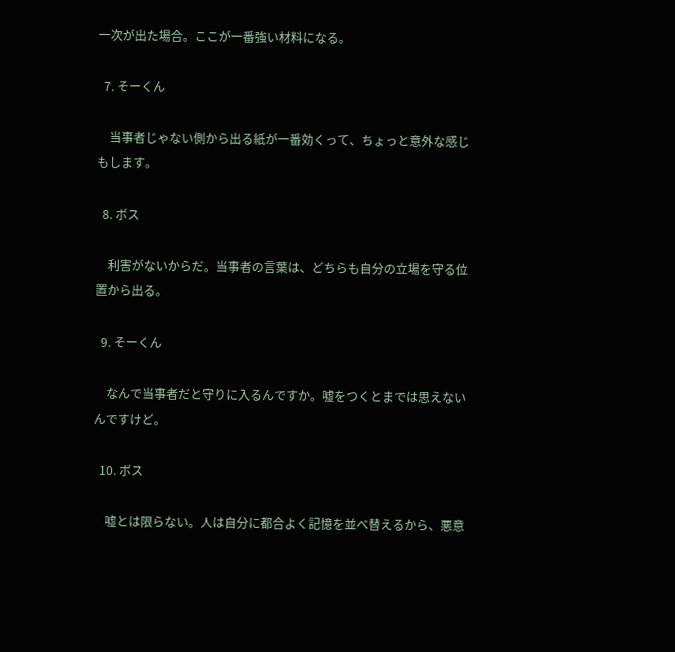一次が出た場合。ここが一番強い材料になる。

  7. そーくん

    当事者じゃない側から出る紙が一番効くって、ちょっと意外な感じもします。

  8. ボス

    利害がないからだ。当事者の言葉は、どちらも自分の立場を守る位置から出る。

  9. そーくん

    なんで当事者だと守りに入るんですか。嘘をつくとまでは思えないんですけど。

  10. ボス

    嘘とは限らない。人は自分に都合よく記憶を並べ替えるから、悪意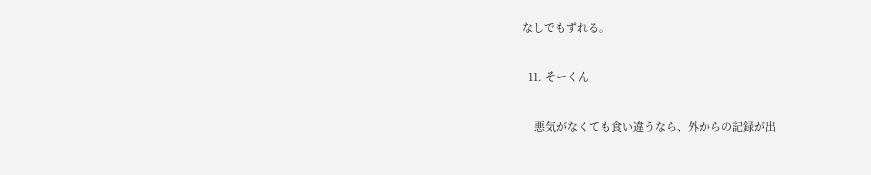なしでもずれる。

  11. そーくん

    悪気がなくても食い違うなら、外からの記録が出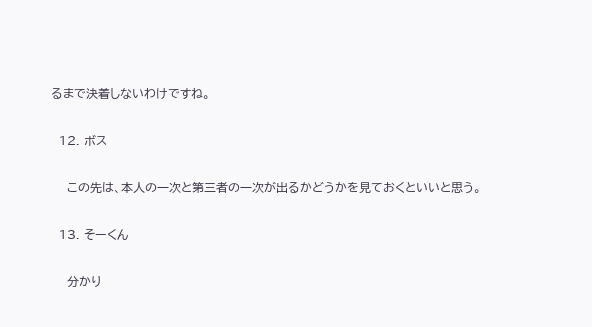るまで決着しないわけですね。

  12. ボス

    この先は、本人の一次と第三者の一次が出るかどうかを見ておくといいと思う。

  13. そーくん

    分かり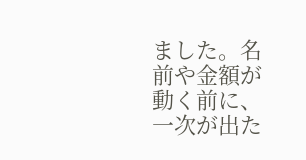ました。名前や金額が動く前に、一次が出た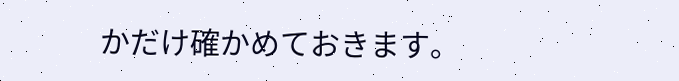かだけ確かめておきます。